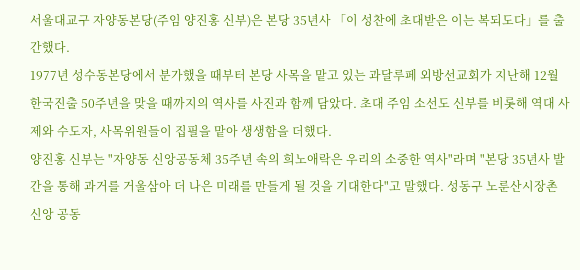서울대교구 자양동본당(주임 양진홍 신부)은 본당 35년사 「이 성찬에 초대받은 이는 복되도다」를 출간했다.
1977년 성수동본당에서 분가했을 때부터 본당 사목을 맡고 있는 과달루페 외방선교회가 지난해 12월 한국진출 50주년을 맞을 때까지의 역사를 사진과 함께 담았다. 초대 주임 소선도 신부를 비롯해 역대 사제와 수도자, 사목위원들이 집필을 맡아 생생함을 더했다.
양진홍 신부는 "자양동 신앙공동체 35주년 속의 희노애락은 우리의 소중한 역사"라며 "본당 35년사 발간을 통해 과거를 거울삼아 더 나은 미래를 만들게 될 것을 기대한다"고 말했다. 성동구 노룬산시장촌 신앙 공동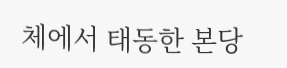체에서 태동한 본당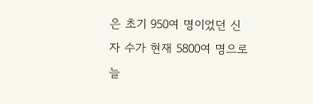은 초기 950여 명이었던 신자 수가 현재 5800여 명으로 늘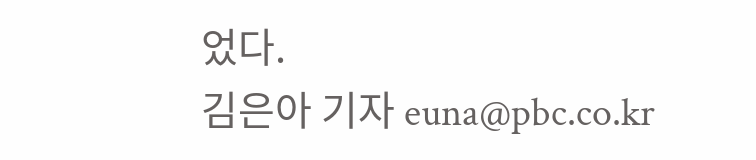었다.
김은아 기자 euna@pbc.co.kr